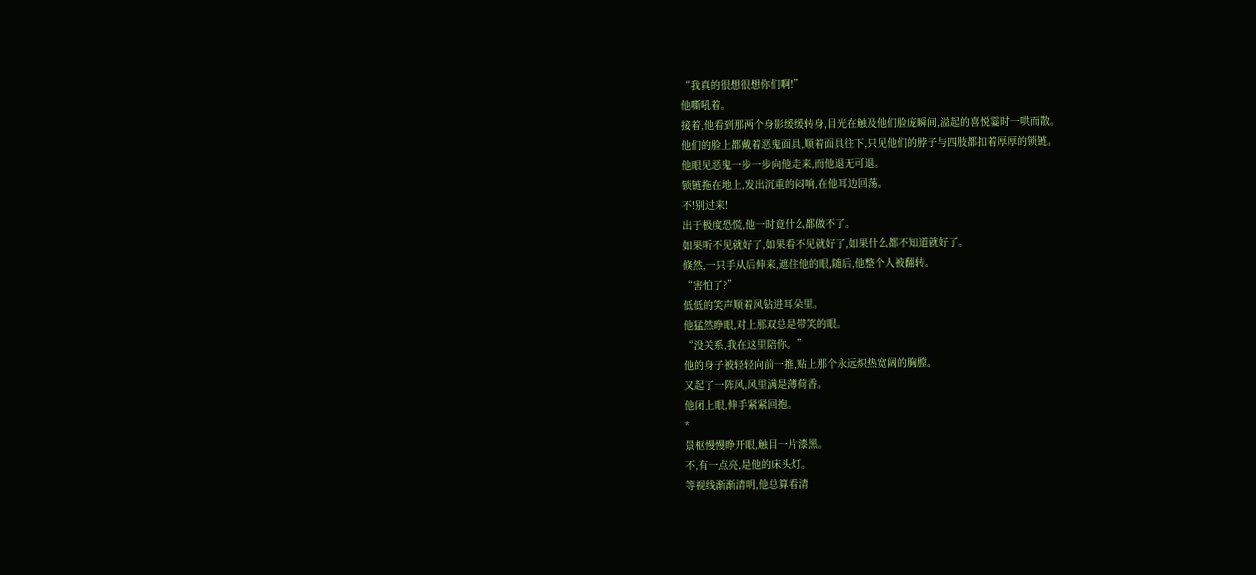“我真的很想很想你们啊!”
他嘶吼着。
接着,他看到那两个身影缓缓转身,目光在触及他们脸庞瞬间,溢起的喜悦霎时一哄而散。
他们的脸上都戴着恶鬼面具,顺着面具往下,只见他们的脖子与四肢都扣着厚厚的锁链。
他眼见恶鬼一步一步向他走来,而他退无可退。
锁链拖在地上,发出沉重的闷响,在他耳边回荡。
不!别过来!
出于极度恐慌,他一时竟什么都做不了。
如果听不见就好了,如果看不见就好了,如果什么都不知道就好了。
倏然,一只手从后伸来,遮住他的眼,随后,他整个人被翻转。
“害怕了?”
低低的笑声顺着风钻进耳朵里。
他猛然睁眼,对上那双总是带笑的眼。
“没关系,我在这里陪你。”
他的身子被轻轻向前一推,贴上那个永远炽热宽阔的胸膛。
又起了一阵风,风里满是薄荷香。
他闭上眼,伸手紧紧回抱。
*
景枢慢慢睁开眼,触目一片漆黑。
不,有一点亮,是他的床头灯。
等视线渐渐清明,他总算看清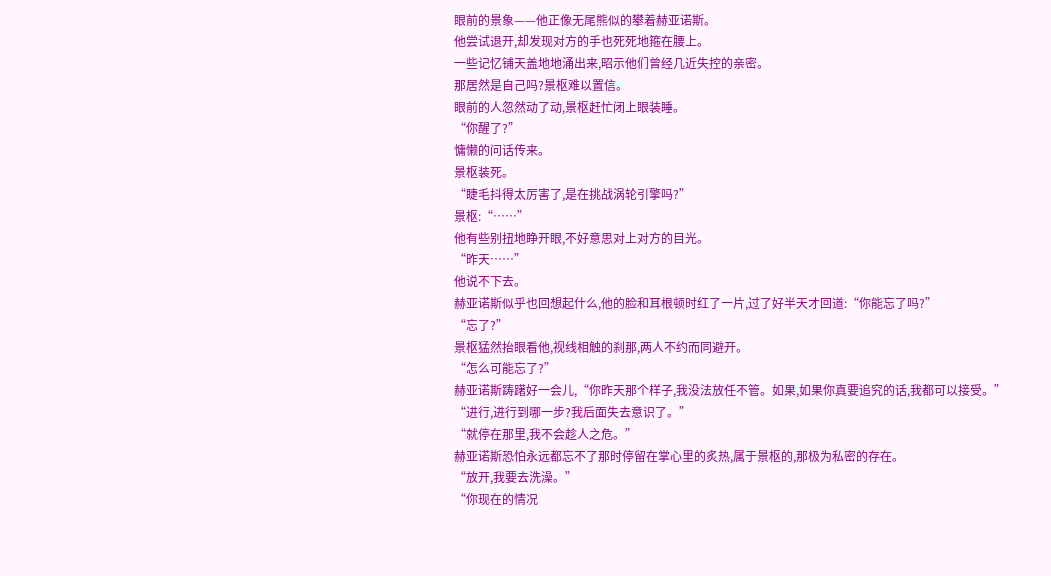眼前的景象——他正像无尾熊似的攀着赫亚诺斯。
他尝试退开,却发现对方的手也死死地箍在腰上。
一些记忆铺天盖地地涌出来,昭示他们曾经几近失控的亲密。
那居然是自己吗?景枢难以置信。
眼前的人忽然动了动,景枢赶忙闭上眼装睡。
“你醒了?”
慵懒的问话传来。
景枢装死。
“睫毛抖得太厉害了,是在挑战涡轮引擎吗?”
景枢:“……”
他有些别扭地睁开眼,不好意思对上对方的目光。
“昨天……”
他说不下去。
赫亚诺斯似乎也回想起什么,他的脸和耳根顿时红了一片,过了好半天才回道:“你能忘了吗?”
“忘了?”
景枢猛然抬眼看他,视线相触的刹那,两人不约而同避开。
“怎么可能忘了?”
赫亚诺斯踌躇好一会儿,“你昨天那个样子,我没法放任不管。如果,如果你真要追究的话,我都可以接受。”
“进行,进行到哪一步?我后面失去意识了。”
“就停在那里,我不会趁人之危。”
赫亚诺斯恐怕永远都忘不了那时停留在掌心里的炙热,属于景枢的,那极为私密的存在。
“放开,我要去洗澡。”
“你现在的情况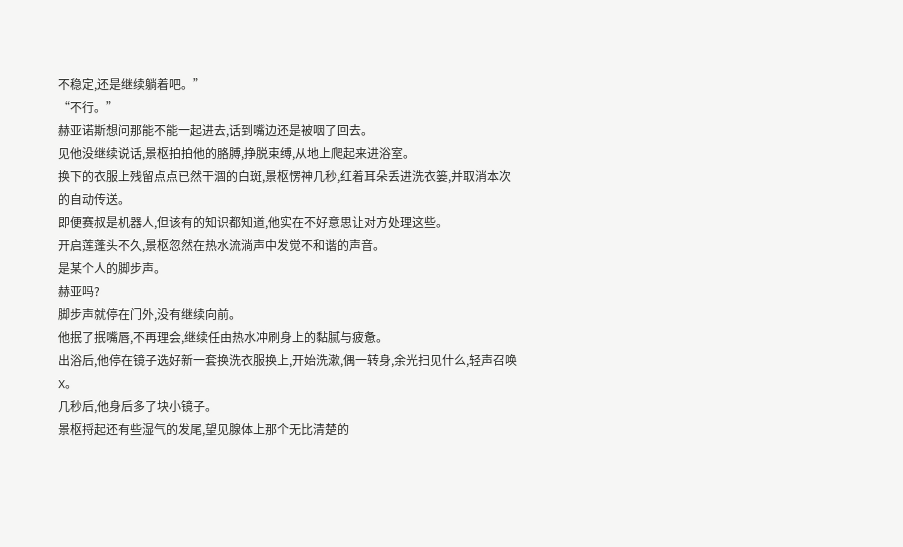不稳定,还是继续躺着吧。”
“不行。”
赫亚诺斯想问那能不能一起进去,话到嘴边还是被咽了回去。
见他没继续说话,景枢拍拍他的胳膊,挣脱束缚,从地上爬起来进浴室。
换下的衣服上残留点点已然干涸的白斑,景枢愣神几秒,红着耳朵丢进洗衣篓,并取消本次的自动传送。
即便赛叔是机器人,但该有的知识都知道,他实在不好意思让对方处理这些。
开启莲蓬头不久,景枢忽然在热水流淌声中发觉不和谐的声音。
是某个人的脚步声。
赫亚吗?
脚步声就停在门外,没有继续向前。
他抿了抿嘴唇,不再理会,继续任由热水冲刷身上的黏腻与疲惫。
出浴后,他停在镜子选好新一套换洗衣服换上,开始洗漱,偶一转身,余光扫见什么,轻声召唤X。
几秒后,他身后多了块小镜子。
景枢捋起还有些湿气的发尾,望见腺体上那个无比清楚的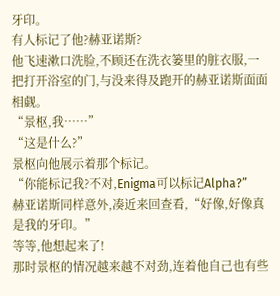牙印。
有人标记了他?赫亚诺斯?
他飞速漱口洗脸,不顾还在洗衣篓里的脏衣服,一把打开浴室的门,与没来得及跑开的赫亚诺斯面面相觑。
“景枢,我……”
“这是什么?”
景枢向他展示着那个标记。
“你能标记我?不对,Enigma可以标记Alpha?”
赫亚诺斯同样意外,凑近来回查看,“好像,好像真是我的牙印。”
等等,他想起来了!
那时景枢的情况越来越不对劲,连着他自己也有些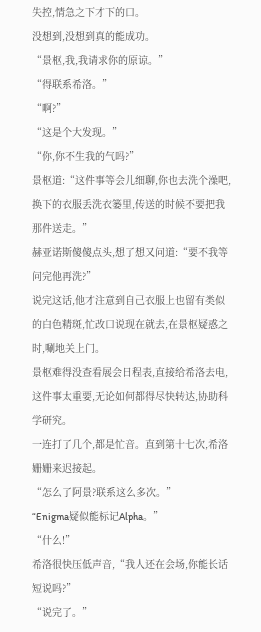失控,情急之下才下的口。
没想到,没想到真的能成功。
“景枢,我,我请求你的原谅。”
“得联系希洛。”
“啊?”
“这是个大发现。”
“你,你不生我的气吗?”
景枢道:“这件事等会儿细聊,你也去洗个澡吧,换下的衣服丢洗衣篓里,传送的时候不要把我那件送走。”
赫亚诺斯傻傻点头,想了想又问道:“要不我等问完他再洗?”
说完这话,他才注意到自己衣服上也留有类似的白色精斑,忙改口说现在就去,在景枢疑惑之时,唰地关上门。
景枢难得没查看展会日程表,直接给希洛去电,这件事太重要,无论如何都得尽快转达,协助科学研究。
一连打了几个,都是忙音。直到第十七次,希洛姗姗来迟接起。
“怎么了阿景?联系这么多次。”
“Enigma疑似能标记Alpha。”
“什么!”
希洛很快压低声音,“我人还在会场,你能长话短说吗?”
“说完了。”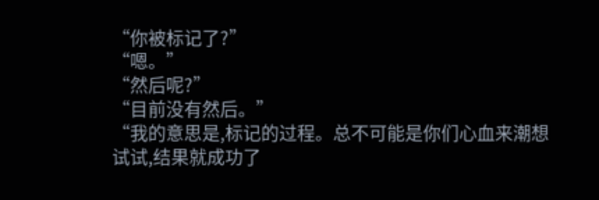“你被标记了?”
“嗯。”
“然后呢?”
“目前没有然后。”
“我的意思是,标记的过程。总不可能是你们心血来潮想试试,结果就成功了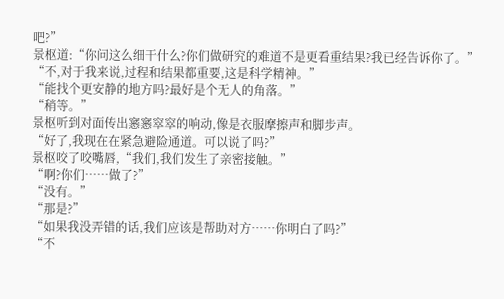吧?”
景枢道:“你问这么细干什么?你们做研究的难道不是更看重结果?我已经告诉你了。”
“不,对于我来说,过程和结果都重要,这是科学精神。”
“能找个更安静的地方吗?最好是个无人的角落。”
“稍等。”
景枢听到对面传出窸窸窣窣的响动,像是衣服摩擦声和脚步声。
“好了,我现在在紧急避险通道。可以说了吗?”
景枢咬了咬嘴唇,“我们,我们发生了亲密接触。”
“啊?你们……做了?”
“没有。”
“那是?”
“如果我没弄错的话,我们应该是帮助对方……你明白了吗?”
“不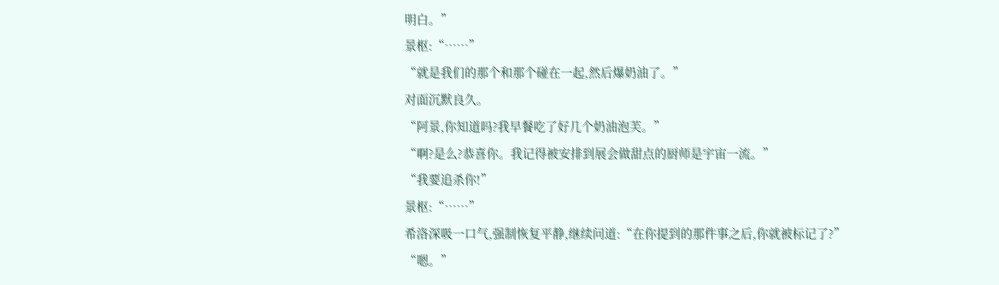明白。”
景枢:“……”
“就是我们的那个和那个碰在一起,然后爆奶油了。”
对面沉默良久。
“阿景,你知道吗?我早餐吃了好几个奶油泡芙。”
“啊?是么?恭喜你。我记得被安排到展会做甜点的厨师是宇宙一流。”
“我要追杀你!”
景枢:“……”
希洛深吸一口气,强制恢复平静,继续问道:“在你提到的那件事之后,你就被标记了?”
“嗯。”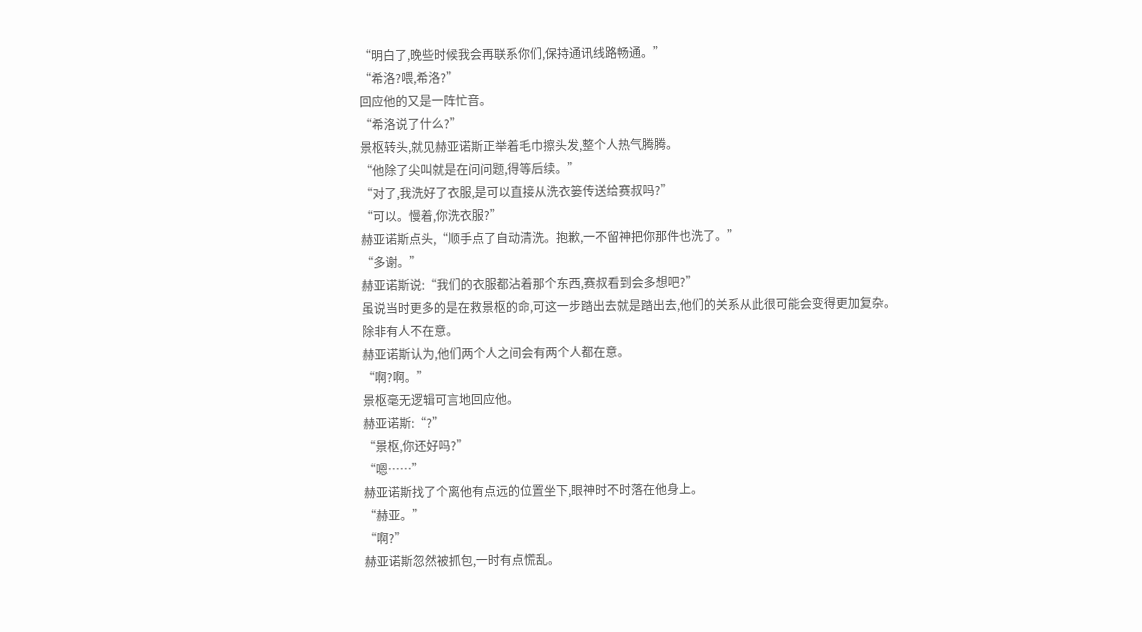“明白了,晚些时候我会再联系你们,保持通讯线路畅通。”
“希洛?喂,希洛?”
回应他的又是一阵忙音。
“希洛说了什么?”
景枢转头,就见赫亚诺斯正举着毛巾擦头发,整个人热气腾腾。
“他除了尖叫就是在问问题,得等后续。”
“对了,我洗好了衣服,是可以直接从洗衣篓传送给赛叔吗?”
“可以。慢着,你洗衣服?”
赫亚诺斯点头,“顺手点了自动清洗。抱歉,一不留神把你那件也洗了。”
“多谢。”
赫亚诺斯说:“我们的衣服都沾着那个东西,赛叔看到会多想吧?”
虽说当时更多的是在救景枢的命,可这一步踏出去就是踏出去,他们的关系从此很可能会变得更加复杂。
除非有人不在意。
赫亚诺斯认为,他们两个人之间会有两个人都在意。
“啊?啊。”
景枢毫无逻辑可言地回应他。
赫亚诺斯:“?”
“景枢,你还好吗?”
“嗯……”
赫亚诺斯找了个离他有点远的位置坐下,眼神时不时落在他身上。
“赫亚。”
“啊?”
赫亚诺斯忽然被抓包,一时有点慌乱。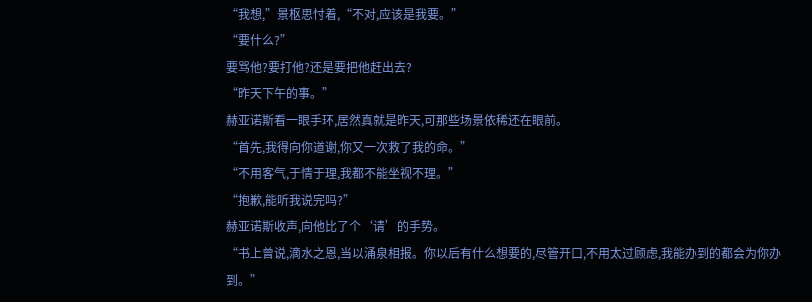“我想,”景枢思忖着,“不对,应该是我要。”
“要什么?”
要骂他?要打他?还是要把他赶出去?
“昨天下午的事。”
赫亚诺斯看一眼手环,居然真就是昨天,可那些场景依稀还在眼前。
“首先,我得向你道谢,你又一次救了我的命。”
“不用客气,于情于理,我都不能坐视不理。”
“抱歉,能听我说完吗?”
赫亚诺斯收声,向他比了个‘请’的手势。
“书上曾说,滴水之恩,当以涌泉相报。你以后有什么想要的,尽管开口,不用太过顾虑,我能办到的都会为你办到。”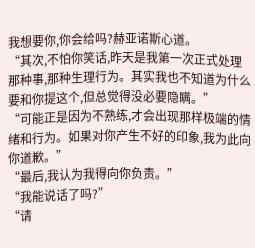我想要你,你会给吗?赫亚诺斯心道。
“其次,不怕你笑话,昨天是我第一次正式处理那种事,那种生理行为。其实我也不知道为什么要和你提这个,但总觉得没必要隐瞒。”
“可能正是因为不熟练,才会出现那样极端的情绪和行为。如果对你产生不好的印象,我为此向你道歉。”
“最后,我认为我得向你负责。”
“我能说话了吗?”
“请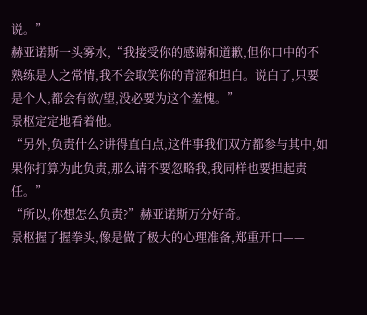说。”
赫亚诺斯一头雾水,“我接受你的感谢和道歉,但你口中的不熟练是人之常情,我不会取笑你的青涩和坦白。说白了,只要是个人,都会有欲/望,没必要为这个羞愧。”
景枢定定地看着他。
“另外,负责什么?讲得直白点,这件事我们双方都参与其中,如果你打算为此负责,那么请不要忽略我,我同样也要担起责任。”
“所以,你想怎么负责?”赫亚诺斯万分好奇。
景枢握了握拳头,像是做了极大的心理准备,郑重开口——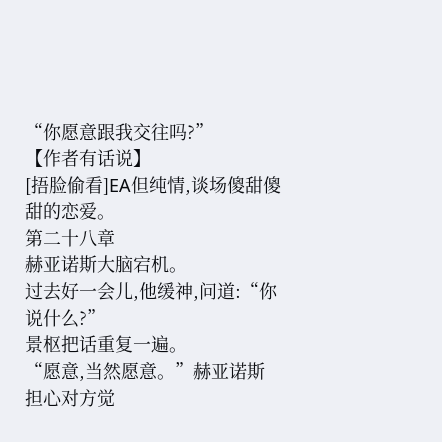“你愿意跟我交往吗?”
【作者有话说】
[捂脸偷看]EA但纯情,谈场傻甜傻甜的恋爱。
第二十八章
赫亚诺斯大脑宕机。
过去好一会儿,他缓神,问道:“你说什么?”
景枢把话重复一遍。
“愿意,当然愿意。”赫亚诺斯担心对方觉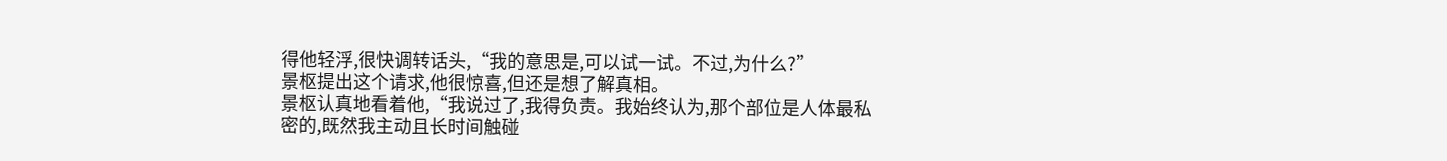得他轻浮,很快调转话头,“我的意思是,可以试一试。不过,为什么?”
景枢提出这个请求,他很惊喜,但还是想了解真相。
景枢认真地看着他,“我说过了,我得负责。我始终认为,那个部位是人体最私密的,既然我主动且长时间触碰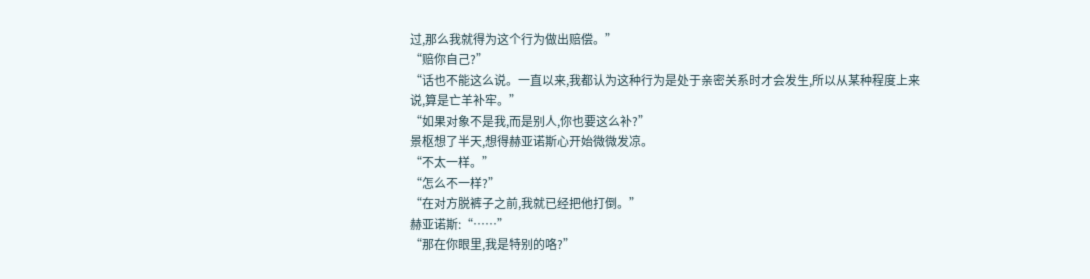过,那么我就得为这个行为做出赔偿。”
“赔你自己?”
“话也不能这么说。一直以来,我都认为这种行为是处于亲密关系时才会发生,所以从某种程度上来说,算是亡羊补牢。”
“如果对象不是我,而是别人,你也要这么补?”
景枢想了半天,想得赫亚诺斯心开始微微发凉。
“不太一样。”
“怎么不一样?”
“在对方脱裤子之前,我就已经把他打倒。”
赫亚诺斯:“……”
“那在你眼里,我是特别的咯?”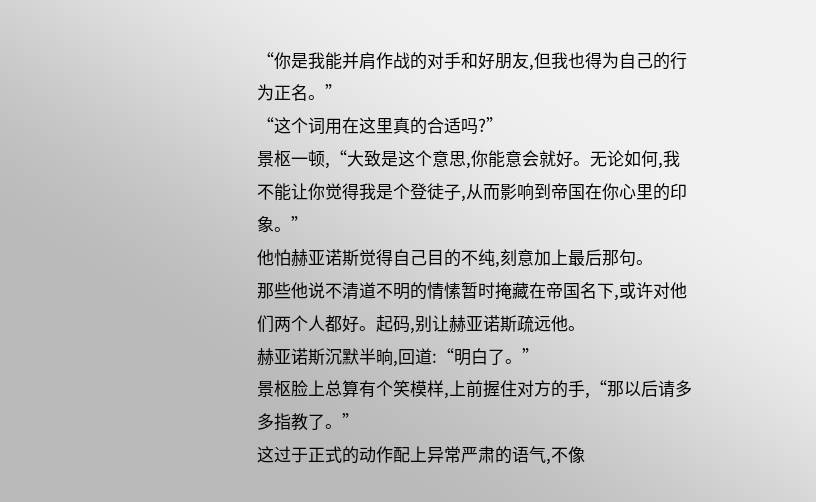“你是我能并肩作战的对手和好朋友,但我也得为自己的行为正名。”
“这个词用在这里真的合适吗?”
景枢一顿,“大致是这个意思,你能意会就好。无论如何,我不能让你觉得我是个登徒子,从而影响到帝国在你心里的印象。”
他怕赫亚诺斯觉得自己目的不纯,刻意加上最后那句。
那些他说不清道不明的情愫暂时掩藏在帝国名下,或许对他们两个人都好。起码,别让赫亚诺斯疏远他。
赫亚诺斯沉默半晌,回道:“明白了。”
景枢脸上总算有个笑模样,上前握住对方的手,“那以后请多多指教了。”
这过于正式的动作配上异常严肃的语气,不像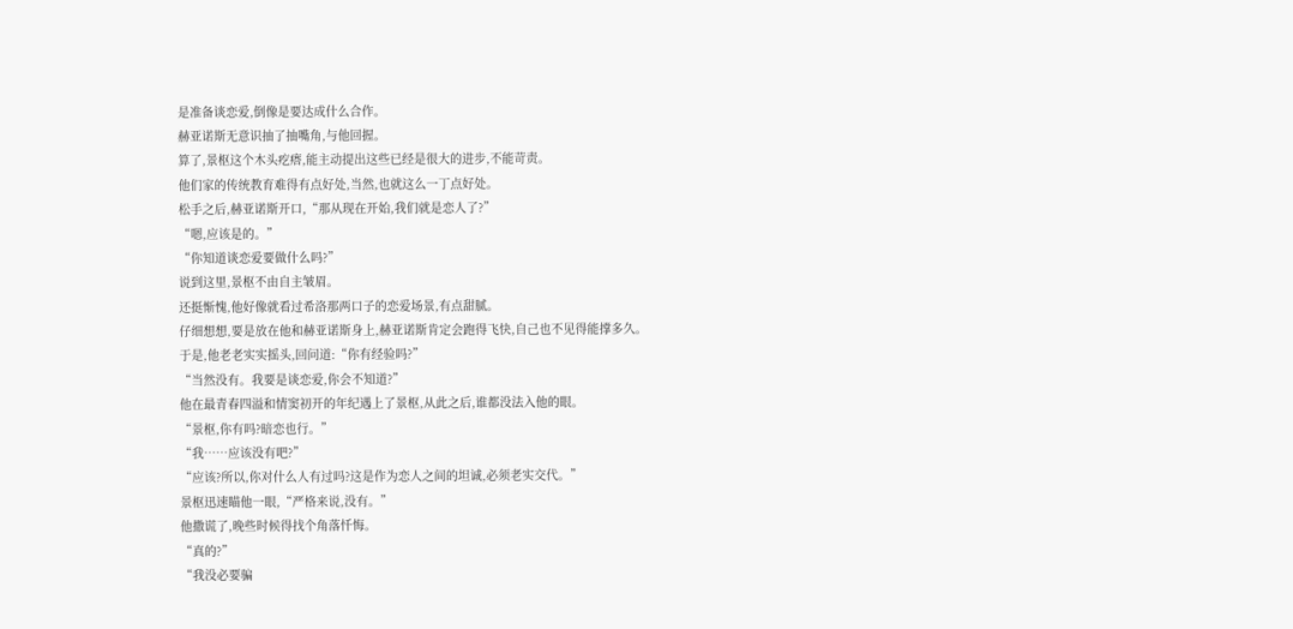是准备谈恋爱,倒像是要达成什么合作。
赫亚诺斯无意识抽了抽嘴角,与他回握。
算了,景枢这个木头疙瘩,能主动提出这些已经是很大的进步,不能苛责。
他们家的传统教育难得有点好处,当然,也就这么一丁点好处。
松手之后,赫亚诺斯开口,“那从现在开始,我们就是恋人了?”
“嗯,应该是的。”
“你知道谈恋爱要做什么吗?”
说到这里,景枢不由自主皱眉。
还挺惭愧,他好像就看过希洛那两口子的恋爱场景,有点甜腻。
仔细想想,要是放在他和赫亚诺斯身上,赫亚诺斯肯定会跑得飞快,自己也不见得能撑多久。
于是,他老老实实摇头,回问道:“你有经验吗?”
“当然没有。我要是谈恋爱,你会不知道?”
他在最青春四溢和情窦初开的年纪遇上了景枢,从此之后,谁都没法入他的眼。
“景枢,你有吗?暗恋也行。”
“我……应该没有吧?”
“应该?所以,你对什么人有过吗?这是作为恋人之间的坦诚,必须老实交代。”
景枢迅速瞄他一眼,“严格来说,没有。”
他撒谎了,晚些时候得找个角落忏悔。
“真的?”
“我没必要骗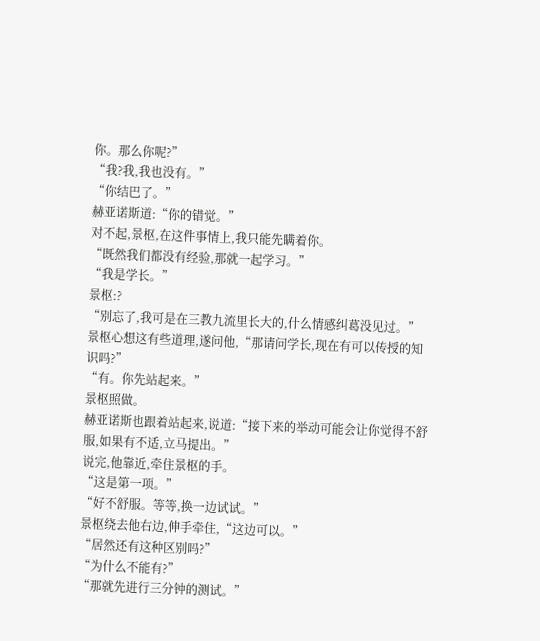你。那么你呢?”
“我?我,我也没有。”
“你结巴了。”
赫亚诺斯道:“你的错觉。”
对不起,景枢,在这件事情上,我只能先瞒着你。
“既然我们都没有经验,那就一起学习。”
“我是学长。”
景枢:?
“别忘了,我可是在三教九流里长大的,什么情感纠葛没见过。”
景枢心想这有些道理,遂问他,“那请问学长,现在有可以传授的知识吗?”
“有。你先站起来。”
景枢照做。
赫亚诺斯也跟着站起来,说道:“接下来的举动可能会让你觉得不舒服,如果有不适,立马提出。”
说完,他靠近,牵住景枢的手。
“这是第一项。”
“好不舒服。等等,换一边试试。”
景枢绕去他右边,伸手牵住,“这边可以。”
“居然还有这种区别吗?”
“为什么不能有?”
“那就先进行三分钟的测试。”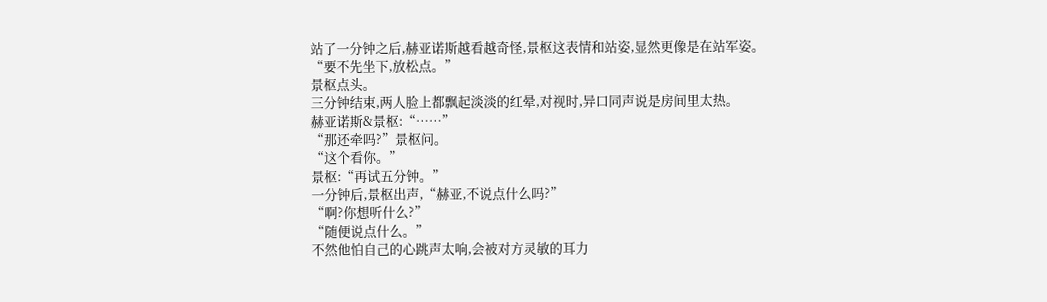站了一分钟之后,赫亚诺斯越看越奇怪,景枢这表情和站姿,显然更像是在站军姿。
“要不先坐下,放松点。”
景枢点头。
三分钟结束,两人脸上都飘起淡淡的红晕,对视时,异口同声说是房间里太热。
赫亚诺斯&景枢:“……”
“那还牵吗?”景枢问。
“这个看你。”
景枢:“再试五分钟。”
一分钟后,景枢出声,“赫亚,不说点什么吗?”
“啊?你想听什么?”
“随便说点什么。”
不然他怕自己的心跳声太响,会被对方灵敏的耳力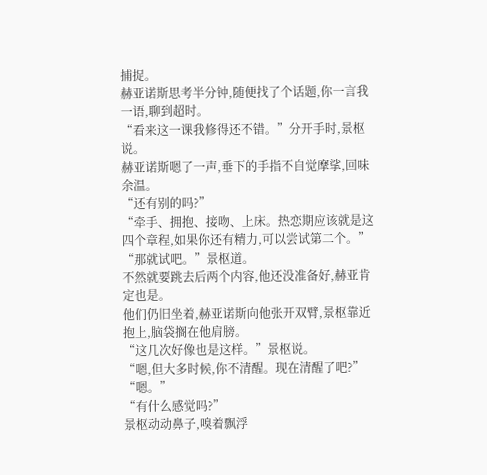捕捉。
赫亚诺斯思考半分钟,随便找了个话题,你一言我一语,聊到超时。
“看来这一课我修得还不错。”分开手时,景枢说。
赫亚诺斯嗯了一声,垂下的手指不自觉摩挲,回味余温。
“还有别的吗?”
“牵手、拥抱、接吻、上床。热恋期应该就是这四个章程,如果你还有精力,可以尝试第二个。”
“那就试吧。”景枢道。
不然就要跳去后两个内容,他还没准备好,赫亚肯定也是。
他们仍旧坐着,赫亚诺斯向他张开双臂,景枢靠近抱上,脑袋搁在他肩膀。
“这几次好像也是这样。”景枢说。
“嗯,但大多时候,你不清醒。现在清醒了吧?”
“嗯。”
“有什么感觉吗?”
景枢动动鼻子,嗅着飘浮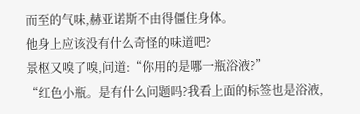而至的气味,赫亚诺斯不由得僵住身体。
他身上应该没有什么奇怪的味道吧?
景枢又嗅了嗅,问道:“你用的是哪一瓶浴液?”
“红色小瓶。是有什么问题吗?我看上面的标签也是浴液,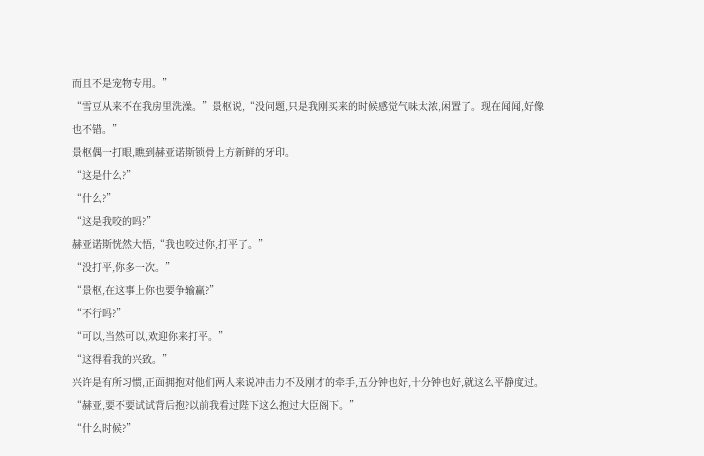而且不是宠物专用。”
“雪豆从来不在我房里洗澡。”景枢说,“没问题,只是我刚买来的时候感觉气味太浓,闲置了。现在闻闻,好像也不错。”
景枢偶一打眼,瞧到赫亚诺斯锁骨上方新鲜的牙印。
“这是什么?”
“什么?”
“这是我咬的吗?”
赫亚诺斯恍然大悟,“我也咬过你,打平了。”
“没打平,你多一次。”
“景枢,在这事上你也要争输赢?”
“不行吗?”
“可以,当然可以,欢迎你来打平。”
“这得看我的兴致。”
兴许是有所习惯,正面拥抱对他们两人来说冲击力不及刚才的牵手,五分钟也好,十分钟也好,就这么平静度过。
“赫亚,要不要试试背后抱?以前我看过陛下这么抱过大臣阁下。”
“什么时候?”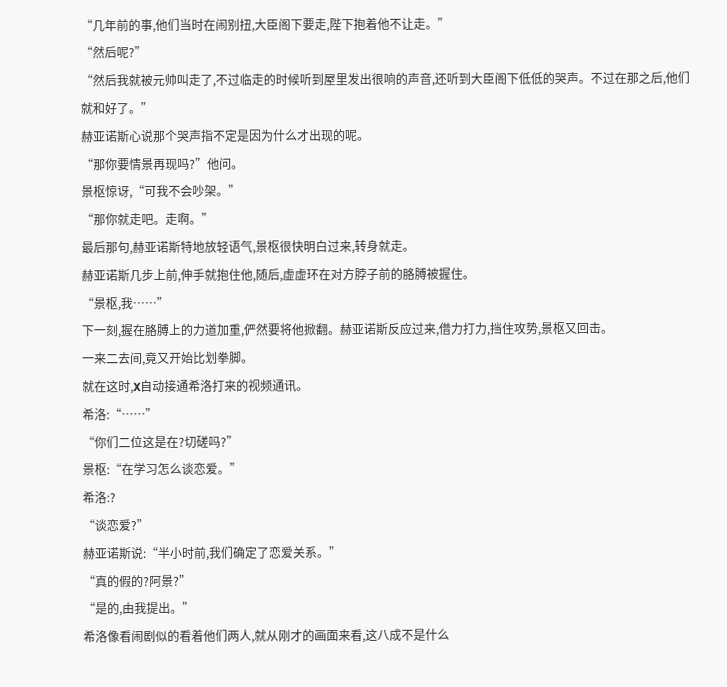“几年前的事,他们当时在闹别扭,大臣阁下要走,陛下抱着他不让走。”
“然后呢?”
“然后我就被元帅叫走了,不过临走的时候听到屋里发出很响的声音,还听到大臣阁下低低的哭声。不过在那之后,他们就和好了。”
赫亚诺斯心说那个哭声指不定是因为什么才出现的呢。
“那你要情景再现吗?”他问。
景枢惊讶,“可我不会吵架。”
“那你就走吧。走啊。”
最后那句,赫亚诺斯特地放轻语气,景枢很快明白过来,转身就走。
赫亚诺斯几步上前,伸手就抱住他,随后,虚虚环在对方脖子前的胳膊被握住。
“景枢,我……”
下一刻,握在胳膊上的力道加重,俨然要将他掀翻。赫亚诺斯反应过来,借力打力,挡住攻势,景枢又回击。
一来二去间,竟又开始比划拳脚。
就在这时,X自动接通希洛打来的视频通讯。
希洛:“……”
“你们二位这是在?切磋吗?”
景枢:“在学习怎么谈恋爱。”
希洛:?
“谈恋爱?”
赫亚诺斯说:“半小时前,我们确定了恋爱关系。”
“真的假的?阿景?”
“是的,由我提出。”
希洛像看闹剧似的看着他们两人,就从刚才的画面来看,这八成不是什么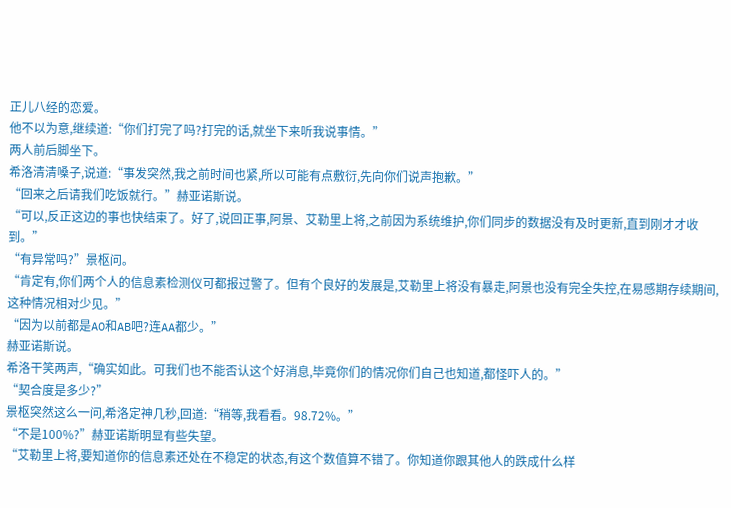正儿八经的恋爱。
他不以为意,继续道:“你们打完了吗?打完的话,就坐下来听我说事情。”
两人前后脚坐下。
希洛清清嗓子,说道:“事发突然,我之前时间也紧,所以可能有点敷衍,先向你们说声抱歉。”
“回来之后请我们吃饭就行。”赫亚诺斯说。
“可以,反正这边的事也快结束了。好了,说回正事,阿景、艾勒里上将,之前因为系统维护,你们同步的数据没有及时更新,直到刚才才收到。”
“有异常吗?”景枢问。
“肯定有,你们两个人的信息素检测仪可都报过警了。但有个良好的发展是,艾勒里上将没有暴走,阿景也没有完全失控,在易感期存续期间,这种情况相对少见。”
“因为以前都是AO和AB吧?连AA都少。”
赫亚诺斯说。
希洛干笑两声,“确实如此。可我们也不能否认这个好消息,毕竟你们的情况你们自己也知道,都怪吓人的。”
“契合度是多少?”
景枢突然这么一问,希洛定神几秒,回道:“稍等,我看看。98.72%。”
“不是100%?”赫亚诺斯明显有些失望。
“艾勒里上将,要知道你的信息素还处在不稳定的状态,有这个数值算不错了。你知道你跟其他人的跌成什么样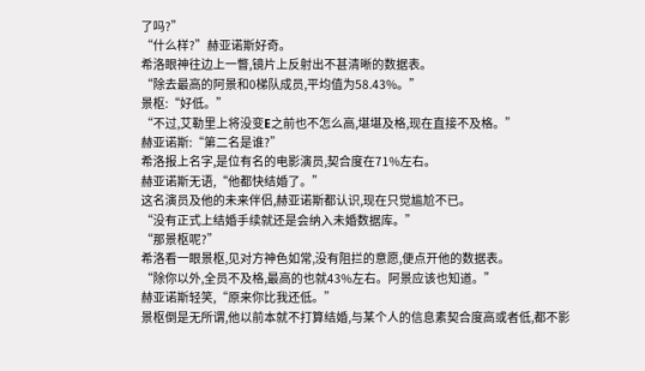了吗?”
“什么样?”赫亚诺斯好奇。
希洛眼神往边上一瞥,镜片上反射出不甚清晰的数据表。
“除去最高的阿景和0梯队成员,平均值为58.43%。”
景枢:“好低。”
“不过,艾勒里上将没变E之前也不怎么高,堪堪及格,现在直接不及格。”
赫亚诺斯:“第二名是谁?”
希洛报上名字,是位有名的电影演员,契合度在71%左右。
赫亚诺斯无语,“他都快结婚了。”
这名演员及他的未来伴侣,赫亚诺斯都认识,现在只觉尴尬不已。
“没有正式上结婚手续就还是会纳入未婚数据库。”
“那景枢呢?”
希洛看一眼景枢,见对方神色如常,没有阻拦的意愿,便点开他的数据表。
“除你以外,全员不及格,最高的也就43%左右。阿景应该也知道。”
赫亚诺斯轻笑,“原来你比我还低。”
景枢倒是无所谓,他以前本就不打算结婚,与某个人的信息素契合度高或者低,都不影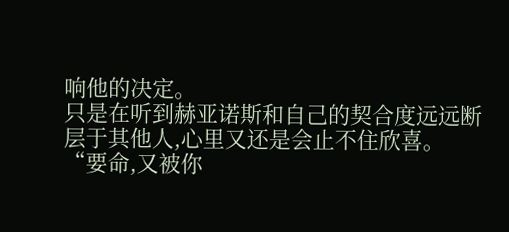响他的决定。
只是在听到赫亚诺斯和自己的契合度远远断层于其他人,心里又还是会止不住欣喜。
“要命,又被你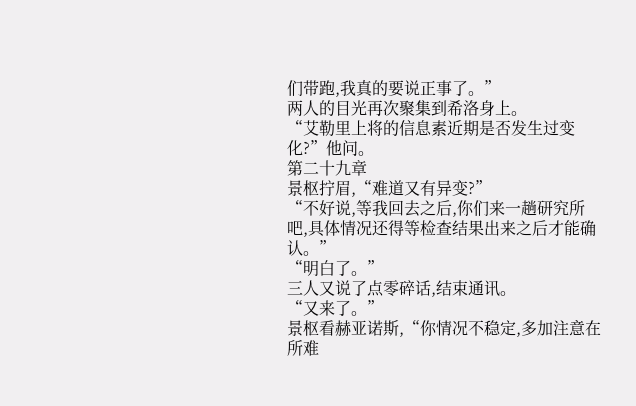们带跑,我真的要说正事了。”
两人的目光再次聚集到希洛身上。
“艾勒里上将的信息素近期是否发生过变化?”他问。
第二十九章
景枢拧眉,“难道又有异变?”
“不好说,等我回去之后,你们来一趟研究所吧,具体情况还得等检查结果出来之后才能确认。”
“明白了。”
三人又说了点零碎话,结束通讯。
“又来了。”
景枢看赫亚诺斯,“你情况不稳定,多加注意在所难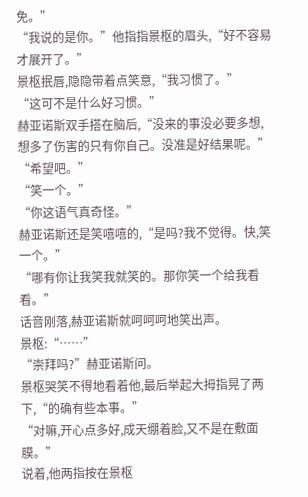免。”
“我说的是你。”他指指景枢的眉头,“好不容易才展开了。”
景枢抿唇,隐隐带着点笑意,“我习惯了。”
“这可不是什么好习惯。”
赫亚诺斯双手搭在脑后,“没来的事没必要多想,想多了伤害的只有你自己。没准是好结果呢。”
“希望吧。”
“笑一个。”
“你这语气真奇怪。”
赫亚诺斯还是笑嘻嘻的,“是吗?我不觉得。快,笑一个。”
“哪有你让我笑我就笑的。那你笑一个给我看看。”
话音刚落,赫亚诺斯就呵呵呵地笑出声。
景枢:“……”
“崇拜吗?”赫亚诺斯问。
景枢哭笑不得地看着他,最后举起大拇指晃了两下,“的确有些本事。”
“对嘛,开心点多好,成天绷着脸,又不是在敷面膜。”
说着,他两指按在景枢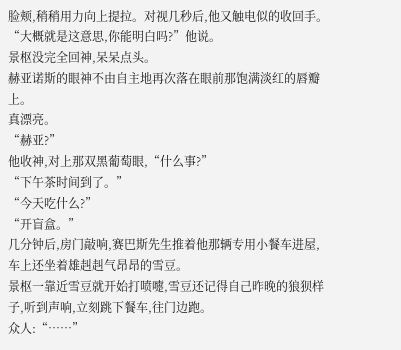脸颊,稍稍用力向上提拉。对视几秒后,他又触电似的收回手。
“大概就是这意思,你能明白吗?”他说。
景枢没完全回神,呆呆点头。
赫亚诺斯的眼神不由自主地再次落在眼前那饱满淡红的唇瓣上。
真漂亮。
“赫亚?”
他收神,对上那双黑葡萄眼,“什么事?”
“下午茶时间到了。”
“今天吃什么?”
“开盲盒。”
几分钟后,房门敲响,赛巴斯先生推着他那辆专用小餐车进屋,车上还坐着雄赳赳气昂昂的雪豆。
景枢一靠近雪豆就开始打喷嚏,雪豆还记得自己昨晚的狼狈样子,听到声响,立刻跳下餐车,往门边跑。
众人:“……”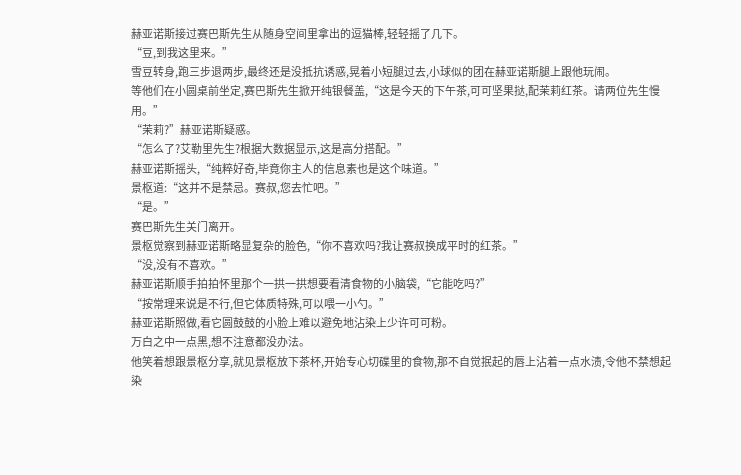赫亚诺斯接过赛巴斯先生从随身空间里拿出的逗猫棒,轻轻摇了几下。
“豆,到我这里来。”
雪豆转身,跑三步退两步,最终还是没抵抗诱惑,晃着小短腿过去,小球似的团在赫亚诺斯腿上跟他玩闹。
等他们在小圆桌前坐定,赛巴斯先生掀开纯银餐盖,“这是今天的下午茶,可可坚果挞,配茉莉红茶。请两位先生慢用。”
“茉莉?”赫亚诺斯疑惑。
“怎么了?艾勒里先生?根据大数据显示,这是高分搭配。”
赫亚诺斯摇头,“纯粹好奇,毕竟你主人的信息素也是这个味道。”
景枢道:“这并不是禁忌。赛叔,您去忙吧。”
“是。”
赛巴斯先生关门离开。
景枢觉察到赫亚诺斯略显复杂的脸色,“你不喜欢吗?我让赛叔换成平时的红茶。”
“没,没有不喜欢。”
赫亚诺斯顺手拍拍怀里那个一拱一拱想要看清食物的小脑袋,“它能吃吗?”
“按常理来说是不行,但它体质特殊,可以喂一小勺。”
赫亚诺斯照做,看它圆鼓鼓的小脸上难以避免地沾染上少许可可粉。
万白之中一点黑,想不注意都没办法。
他笑着想跟景枢分享,就见景枢放下茶杯,开始专心切碟里的食物,那不自觉抿起的唇上沾着一点水渍,令他不禁想起染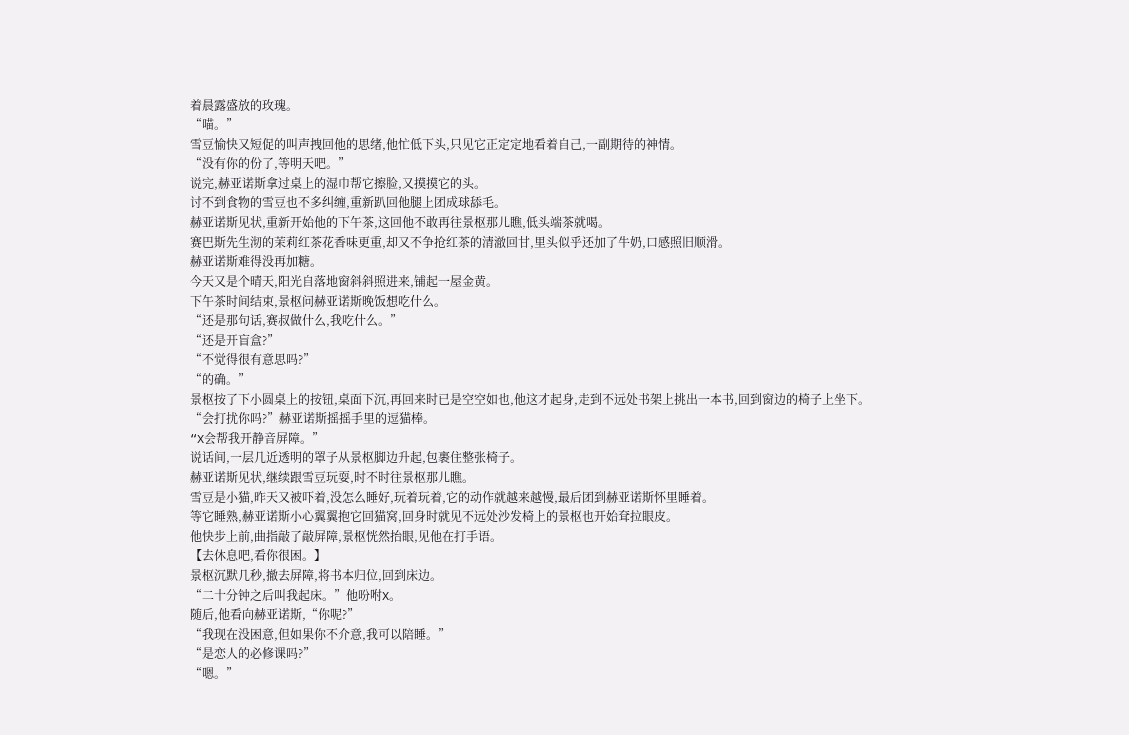着晨露盛放的玫瑰。
“喵。”
雪豆愉快又短促的叫声拽回他的思绪,他忙低下头,只见它正定定地看着自己,一副期待的神情。
“没有你的份了,等明天吧。”
说完,赫亚诺斯拿过桌上的湿巾帮它擦脸,又摸摸它的头。
讨不到食物的雪豆也不多纠缠,重新趴回他腿上团成球舔毛。
赫亚诺斯见状,重新开始他的下午茶,这回他不敢再往景枢那儿瞧,低头端茶就喝。
赛巴斯先生沏的茉莉红茶花香味更重,却又不争抢红茶的清澈回甘,里头似乎还加了牛奶,口感照旧顺滑。
赫亚诺斯难得没再加糖。
今天又是个晴天,阳光自落地窗斜斜照进来,铺起一屋金黄。
下午茶时间结束,景枢问赫亚诺斯晚饭想吃什么。
“还是那句话,赛叔做什么,我吃什么。”
“还是开盲盒?”
“不觉得很有意思吗?”
“的确。”
景枢按了下小圆桌上的按钮,桌面下沉,再回来时已是空空如也,他这才起身,走到不远处书架上挑出一本书,回到窗边的椅子上坐下。
“会打扰你吗?”赫亚诺斯摇摇手里的逗猫棒。
“X会帮我开静音屏障。”
说话间,一层几近透明的罩子从景枢脚边升起,包裹住整张椅子。
赫亚诺斯见状,继续跟雪豆玩耍,时不时往景枢那儿瞧。
雪豆是小猫,昨天又被吓着,没怎么睡好,玩着玩着,它的动作就越来越慢,最后团到赫亚诺斯怀里睡着。
等它睡熟,赫亚诺斯小心翼翼抱它回猫窝,回身时就见不远处沙发椅上的景枢也开始耷拉眼皮。
他快步上前,曲指敲了敲屏障,景枢恍然抬眼,见他在打手语。
【去休息吧,看你很困。】
景枢沉默几秒,撤去屏障,将书本归位,回到床边。
“二十分钟之后叫我起床。”他吩咐X。
随后,他看向赫亚诺斯,“你呢?”
“我现在没困意,但如果你不介意,我可以陪睡。”
“是恋人的必修课吗?”
“嗯。”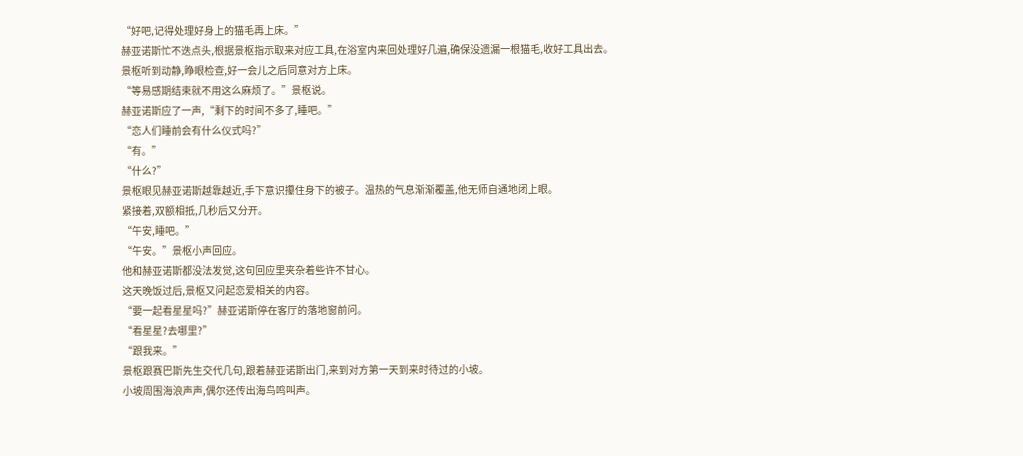“好吧,记得处理好身上的猫毛再上床。”
赫亚诺斯忙不迭点头,根据景枢指示取来对应工具,在浴室内来回处理好几遍,确保没遗漏一根猫毛,收好工具出去。
景枢听到动静,睁眼检查,好一会儿之后同意对方上床。
“等易感期结束就不用这么麻烦了。”景枢说。
赫亚诺斯应了一声,“剩下的时间不多了,睡吧。”
“恋人们睡前会有什么仪式吗?”
“有。”
“什么?”
景枢眼见赫亚诺斯越靠越近,手下意识攥住身下的被子。温热的气息渐渐覆盖,他无师自通地闭上眼。
紧接着,双额相抵,几秒后又分开。
“午安,睡吧。”
“午安。”景枢小声回应。
他和赫亚诺斯都没法发觉,这句回应里夹杂着些许不甘心。
这天晚饭过后,景枢又问起恋爱相关的内容。
“要一起看星星吗?”赫亚诺斯停在客厅的落地窗前问。
“看星星?去哪里?”
“跟我来。”
景枢跟赛巴斯先生交代几句,跟着赫亚诺斯出门,来到对方第一天到来时待过的小坡。
小坡周围海浪声声,偶尔还传出海鸟鸣叫声。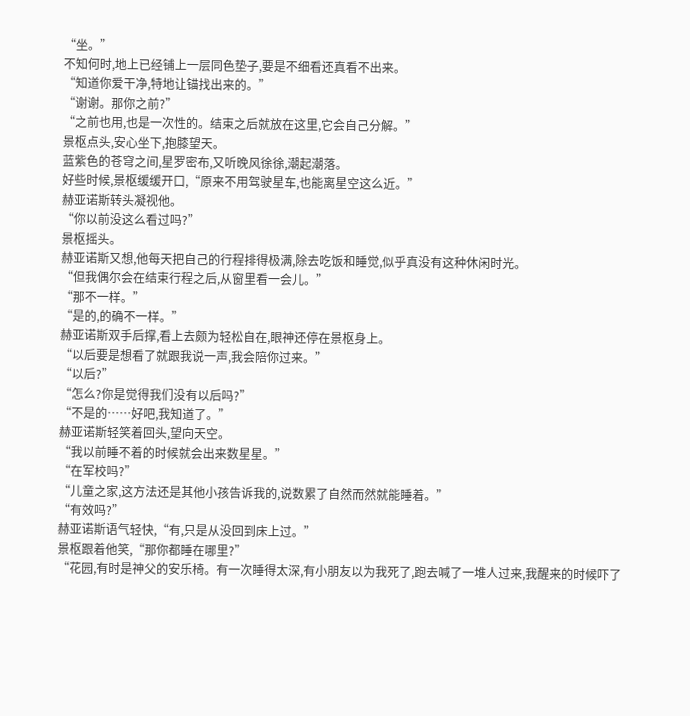“坐。”
不知何时,地上已经铺上一层同色垫子,要是不细看还真看不出来。
“知道你爱干净,特地让锚找出来的。”
“谢谢。那你之前?”
“之前也用,也是一次性的。结束之后就放在这里,它会自己分解。”
景枢点头,安心坐下,抱膝望天。
蓝紫色的苍穹之间,星罗密布,又听晚风徐徐,潮起潮落。
好些时候,景枢缓缓开口,“原来不用驾驶星车,也能离星空这么近。”
赫亚诺斯转头凝视他。
“你以前没这么看过吗?”
景枢摇头。
赫亚诺斯又想,他每天把自己的行程排得极满,除去吃饭和睡觉,似乎真没有这种休闲时光。
“但我偶尔会在结束行程之后,从窗里看一会儿。”
“那不一样。”
“是的,的确不一样。”
赫亚诺斯双手后撑,看上去颇为轻松自在,眼神还停在景枢身上。
“以后要是想看了就跟我说一声,我会陪你过来。”
“以后?”
“怎么?你是觉得我们没有以后吗?”
“不是的……好吧,我知道了。”
赫亚诺斯轻笑着回头,望向天空。
“我以前睡不着的时候就会出来数星星。”
“在军校吗?”
“儿童之家,这方法还是其他小孩告诉我的,说数累了自然而然就能睡着。”
“有效吗?”
赫亚诺斯语气轻快,“有,只是从没回到床上过。”
景枢跟着他笑,“那你都睡在哪里?”
“花园,有时是神父的安乐椅。有一次睡得太深,有小朋友以为我死了,跑去喊了一堆人过来,我醒来的时候吓了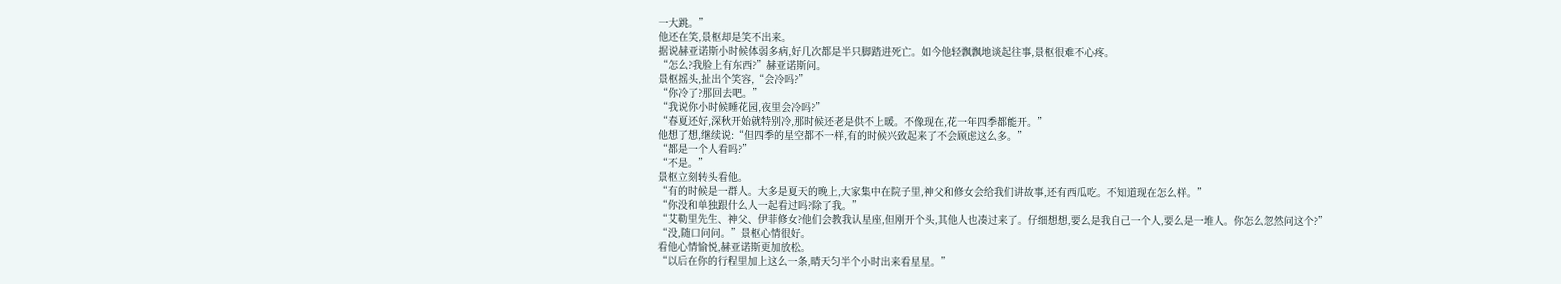一大跳。”
他还在笑,景枢却是笑不出来。
据说赫亚诺斯小时候体弱多病,好几次都是半只脚踏进死亡。如今他轻飘飘地谈起往事,景枢很难不心疼。
“怎么?我脸上有东西?”赫亚诺斯问。
景枢摇头,扯出个笑容,“会冷吗?”
“你冷了?那回去吧。”
“我说你小时候睡花园,夜里会冷吗?”
“春夏还好,深秋开始就特别冷,那时候还老是供不上暖。不像现在,花一年四季都能开。”
他想了想,继续说:“但四季的星空都不一样,有的时候兴致起来了不会顾虑这么多。”
“都是一个人看吗?”
“不是。”
景枢立刻转头看他。
“有的时候是一群人。大多是夏天的晚上,大家集中在院子里,神父和修女会给我们讲故事,还有西瓜吃。不知道现在怎么样。”
“你没和单独跟什么人一起看过吗?除了我。”
“艾勒里先生、神父、伊菲修女?他们会教我认星座,但刚开个头,其他人也凑过来了。仔细想想,要么是我自己一个人,要么是一堆人。你怎么忽然问这个?”
“没,随口问问。”景枢心情很好。
看他心情愉悦,赫亚诺斯更加放松。
“以后在你的行程里加上这么一条,晴天匀半个小时出来看星星。”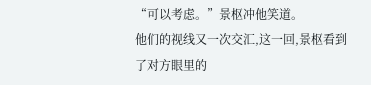“可以考虑。”景枢冲他笑道。
他们的视线又一次交汇,这一回,景枢看到了对方眼里的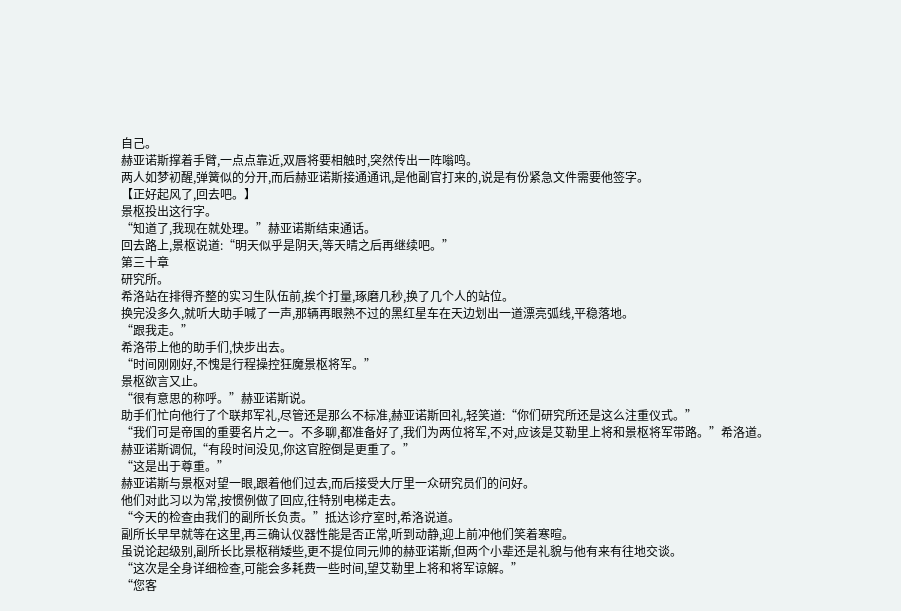自己。
赫亚诺斯撑着手臂,一点点靠近,双唇将要相触时,突然传出一阵嗡鸣。
两人如梦初醒,弹簧似的分开,而后赫亚诺斯接通通讯,是他副官打来的,说是有份紧急文件需要他签字。
【正好起风了,回去吧。】
景枢投出这行字。
“知道了,我现在就处理。”赫亚诺斯结束通话。
回去路上,景枢说道:“明天似乎是阴天,等天晴之后再继续吧。”
第三十章
研究所。
希洛站在排得齐整的实习生队伍前,挨个打量,琢磨几秒,换了几个人的站位。
换完没多久,就听大助手喊了一声,那辆再眼熟不过的黑红星车在天边划出一道漂亮弧线,平稳落地。
“跟我走。”
希洛带上他的助手们,快步出去。
“时间刚刚好,不愧是行程操控狂魔景枢将军。”
景枢欲言又止。
“很有意思的称呼。”赫亚诺斯说。
助手们忙向他行了个联邦军礼,尽管还是那么不标准,赫亚诺斯回礼,轻笑道:“你们研究所还是这么注重仪式。”
“我们可是帝国的重要名片之一。不多聊,都准备好了,我们为两位将军,不对,应该是艾勒里上将和景枢将军带路。”希洛道。
赫亚诺斯调侃,“有段时间没见,你这官腔倒是更重了。”
“这是出于尊重。”
赫亚诺斯与景枢对望一眼,跟着他们过去,而后接受大厅里一众研究员们的问好。
他们对此习以为常,按惯例做了回应,往特别电梯走去。
“今天的检查由我们的副所长负责。”抵达诊疗室时,希洛说道。
副所长早早就等在这里,再三确认仪器性能是否正常,听到动静,迎上前冲他们笑着寒暄。
虽说论起级别,副所长比景枢稍矮些,更不提位同元帅的赫亚诺斯,但两个小辈还是礼貌与他有来有往地交谈。
“这次是全身详细检查,可能会多耗费一些时间,望艾勒里上将和将军谅解。”
“您客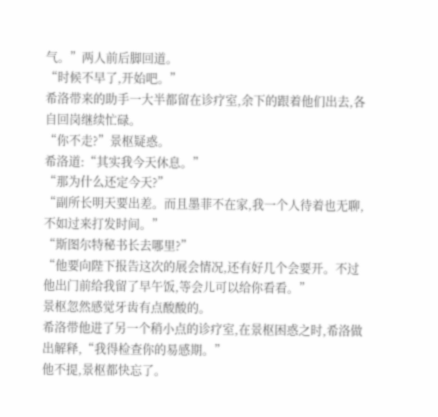气。”两人前后脚回道。
“时候不早了,开始吧。”
希洛带来的助手一大半都留在诊疗室,余下的跟着他们出去,各自回岗继续忙碌。
“你不走?”景枢疑惑。
希洛道:“其实我今天休息。”
“那为什么还定今天?”
“副所长明天要出差。而且墨菲不在家,我一个人待着也无聊,不如过来打发时间。”
“斯图尔特秘书长去哪里?”
“他要向陛下报告这次的展会情况,还有好几个会要开。不过他出门前给我留了早午饭,等会儿可以给你看看。”
景枢忽然感觉牙齿有点酸酸的。
希洛带他进了另一个稍小点的诊疗室,在景枢困惑之时,希洛做出解释,“我得检查你的易感期。”
他不提,景枢都快忘了。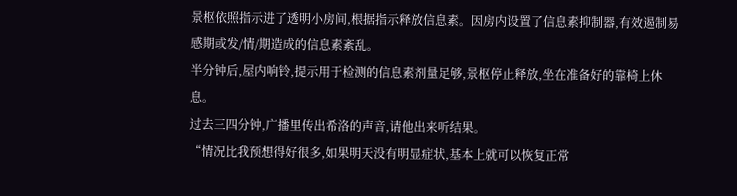景枢依照指示进了透明小房间,根据指示释放信息素。因房内设置了信息素抑制器,有效遏制易感期或发/情/期造成的信息素紊乱。
半分钟后,屋内响铃,提示用于检测的信息素剂量足够,景枢停止释放,坐在准备好的靠椅上休息。
过去三四分钟,广播里传出希洛的声音,请他出来听结果。
“情况比我预想得好很多,如果明天没有明显症状,基本上就可以恢复正常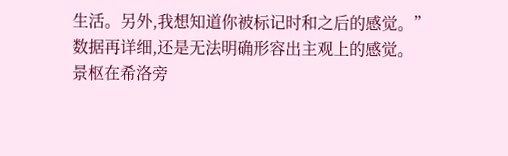生活。另外,我想知道你被标记时和之后的感觉。”
数据再详细,还是无法明确形容出主观上的感觉。
景枢在希洛旁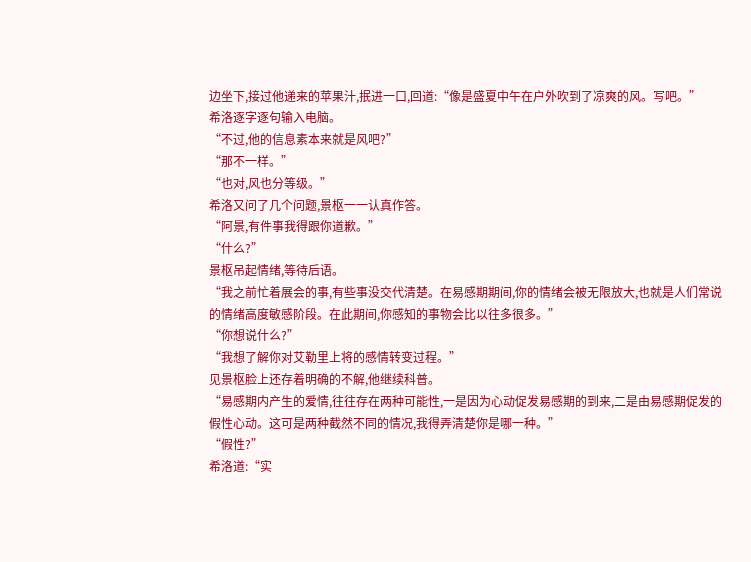边坐下,接过他递来的苹果汁,抿进一口,回道:“像是盛夏中午在户外吹到了凉爽的风。写吧。”
希洛逐字逐句输入电脑。
“不过,他的信息素本来就是风吧?”
“那不一样。”
“也对,风也分等级。”
希洛又问了几个问题,景枢一一认真作答。
“阿景,有件事我得跟你道歉。”
“什么?”
景枢吊起情绪,等待后语。
“我之前忙着展会的事,有些事没交代清楚。在易感期期间,你的情绪会被无限放大,也就是人们常说的情绪高度敏感阶段。在此期间,你感知的事物会比以往多很多。”
“你想说什么?”
“我想了解你对艾勒里上将的感情转变过程。”
见景枢脸上还存着明确的不解,他继续科普。
“易感期内产生的爱情,往往存在两种可能性,一是因为心动促发易感期的到来,二是由易感期促发的假性心动。这可是两种截然不同的情况,我得弄清楚你是哪一种。”
“假性?”
希洛道:“实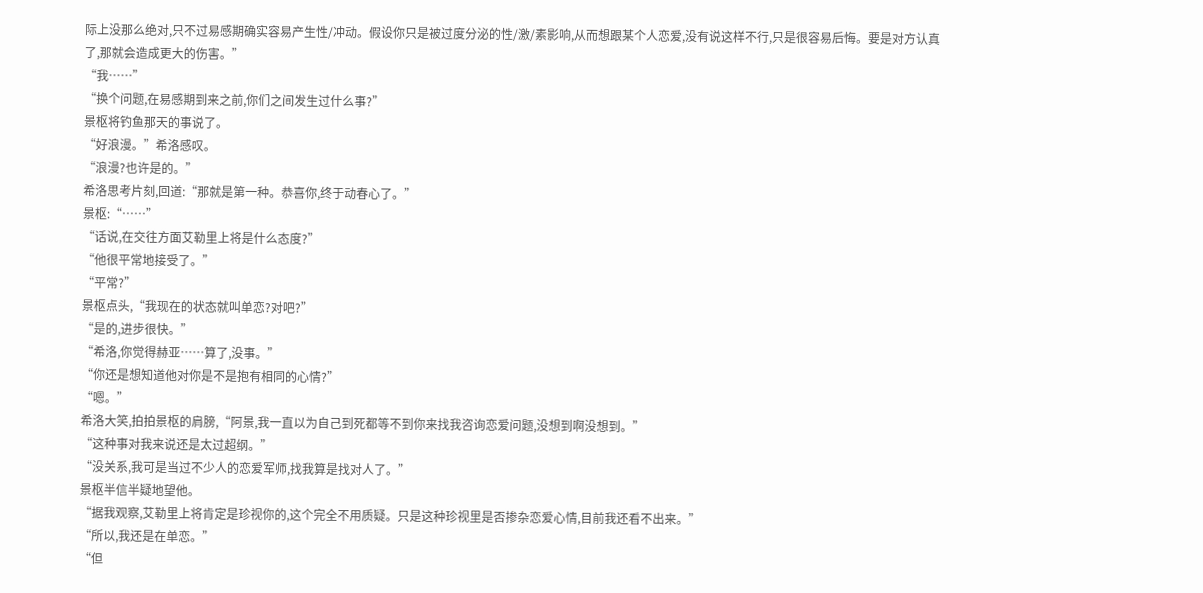际上没那么绝对,只不过易感期确实容易产生性/冲动。假设你只是被过度分泌的性/激/素影响,从而想跟某个人恋爱,没有说这样不行,只是很容易后悔。要是对方认真了,那就会造成更大的伤害。”
“我……”
“换个问题,在易感期到来之前,你们之间发生过什么事?”
景枢将钓鱼那天的事说了。
“好浪漫。”希洛感叹。
“浪漫?也许是的。”
希洛思考片刻,回道:“那就是第一种。恭喜你,终于动春心了。”
景枢:“……”
“话说,在交往方面艾勒里上将是什么态度?”
“他很平常地接受了。”
“平常?”
景枢点头,“我现在的状态就叫单恋?对吧?”
“是的,进步很快。”
“希洛,你觉得赫亚……算了,没事。”
“你还是想知道他对你是不是抱有相同的心情?”
“嗯。”
希洛大笑,拍拍景枢的肩膀,“阿景,我一直以为自己到死都等不到你来找我咨询恋爱问题,没想到啊没想到。”
“这种事对我来说还是太过超纲。”
“没关系,我可是当过不少人的恋爱军师,找我算是找对人了。”
景枢半信半疑地望他。
“据我观察,艾勒里上将肯定是珍视你的,这个完全不用质疑。只是这种珍视里是否掺杂恋爱心情,目前我还看不出来。”
“所以,我还是在单恋。”
“但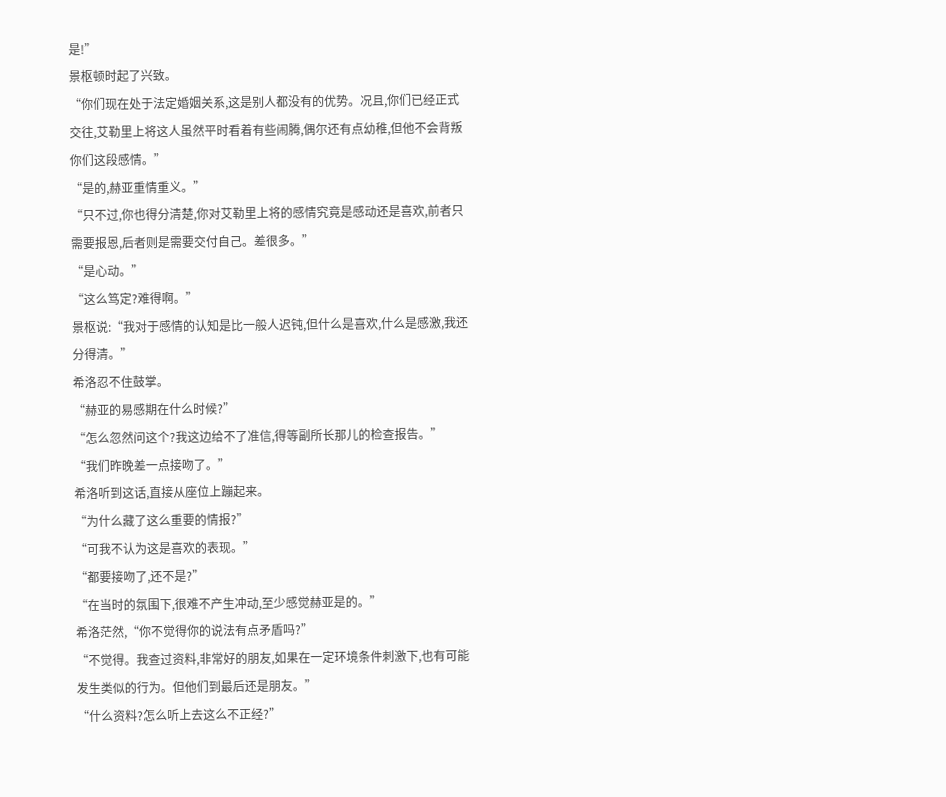是!”
景枢顿时起了兴致。
“你们现在处于法定婚姻关系,这是别人都没有的优势。况且,你们已经正式交往,艾勒里上将这人虽然平时看着有些闹腾,偶尔还有点幼稚,但他不会背叛你们这段感情。”
“是的,赫亚重情重义。”
“只不过,你也得分清楚,你对艾勒里上将的感情究竟是感动还是喜欢,前者只需要报恩,后者则是需要交付自己。差很多。”
“是心动。”
“这么笃定?难得啊。”
景枢说:“我对于感情的认知是比一般人迟钝,但什么是喜欢,什么是感激,我还分得清。”
希洛忍不住鼓掌。
“赫亚的易感期在什么时候?”
“怎么忽然问这个?我这边给不了准信,得等副所长那儿的检查报告。”
“我们昨晚差一点接吻了。”
希洛听到这话,直接从座位上蹦起来。
“为什么藏了这么重要的情报?”
“可我不认为这是喜欢的表现。”
“都要接吻了,还不是?”
“在当时的氛围下,很难不产生冲动,至少感觉赫亚是的。”
希洛茫然,“你不觉得你的说法有点矛盾吗?”
“不觉得。我查过资料,非常好的朋友,如果在一定环境条件刺激下,也有可能发生类似的行为。但他们到最后还是朋友。”
“什么资料?怎么听上去这么不正经?”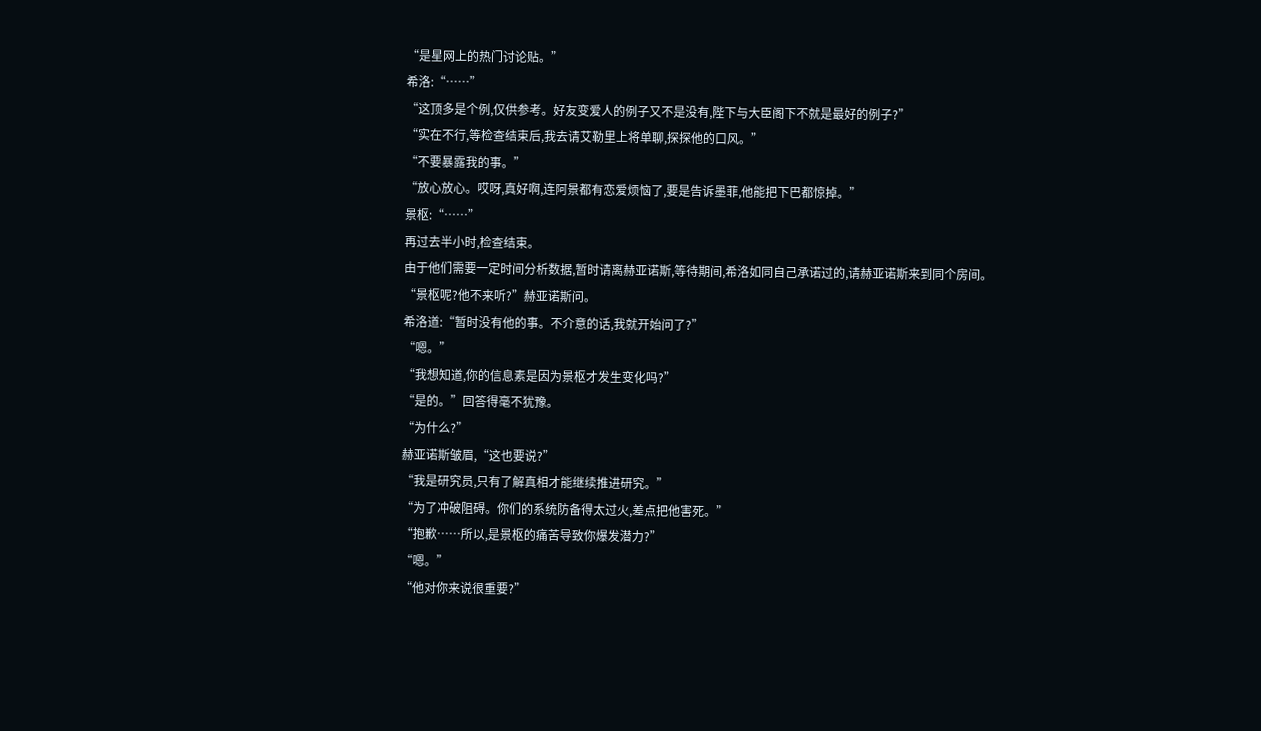“是星网上的热门讨论贴。”
希洛:“……”
“这顶多是个例,仅供参考。好友变爱人的例子又不是没有,陛下与大臣阁下不就是最好的例子?”
“实在不行,等检查结束后,我去请艾勒里上将单聊,探探他的口风。”
“不要暴露我的事。”
“放心放心。哎呀,真好啊,连阿景都有恋爱烦恼了,要是告诉墨菲,他能把下巴都惊掉。”
景枢:“……”
再过去半小时,检查结束。
由于他们需要一定时间分析数据,暂时请离赫亚诺斯,等待期间,希洛如同自己承诺过的,请赫亚诺斯来到同个房间。
“景枢呢?他不来听?”赫亚诺斯问。
希洛道:“暂时没有他的事。不介意的话,我就开始问了?”
“嗯。”
“我想知道,你的信息素是因为景枢才发生变化吗?”
“是的。”回答得毫不犹豫。
“为什么?”
赫亚诺斯皱眉,“这也要说?”
“我是研究员,只有了解真相才能继续推进研究。”
“为了冲破阻碍。你们的系统防备得太过火,差点把他害死。”
“抱歉……所以,是景枢的痛苦导致你爆发潜力?”
“嗯。”
“他对你来说很重要?”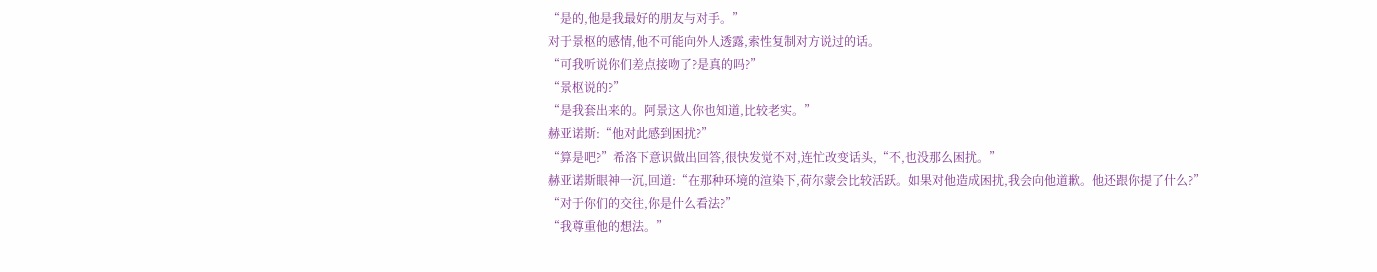“是的,他是我最好的朋友与对手。”
对于景枢的感情,他不可能向外人透露,索性复制对方说过的话。
“可我听说你们差点接吻了?是真的吗?”
“景枢说的?”
“是我套出来的。阿景这人你也知道,比较老实。”
赫亚诺斯:“他对此感到困扰?”
“算是吧?”希洛下意识做出回答,很快发觉不对,连忙改变话头,“不,也没那么困扰。”
赫亚诺斯眼神一沉,回道:“在那种环境的渲染下,荷尔蒙会比较活跃。如果对他造成困扰,我会向他道歉。他还跟你提了什么?”
“对于你们的交往,你是什么看法?”
“我尊重他的想法。”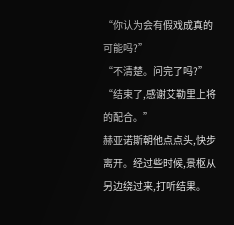“你认为会有假戏成真的可能吗?”
“不清楚。问完了吗?”
“结束了,感谢艾勒里上将的配合。”
赫亚诺斯朝他点点头,快步离开。经过些时候,景枢从另边绕过来,打听结果。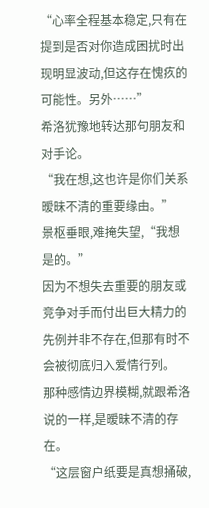“心率全程基本稳定,只有在提到是否对你造成困扰时出现明显波动,但这存在愧疚的可能性。另外……”
希洛犹豫地转达那句朋友和对手论。
“我在想,这也许是你们关系暧昧不清的重要缘由。”
景枢垂眼,难掩失望,“我想是的。”
因为不想失去重要的朋友或竞争对手而付出巨大精力的先例并非不存在,但那有时不会被彻底归入爱情行列。
那种感情边界模糊,就跟希洛说的一样,是暧昧不清的存在。
“这层窗户纸要是真想捅破,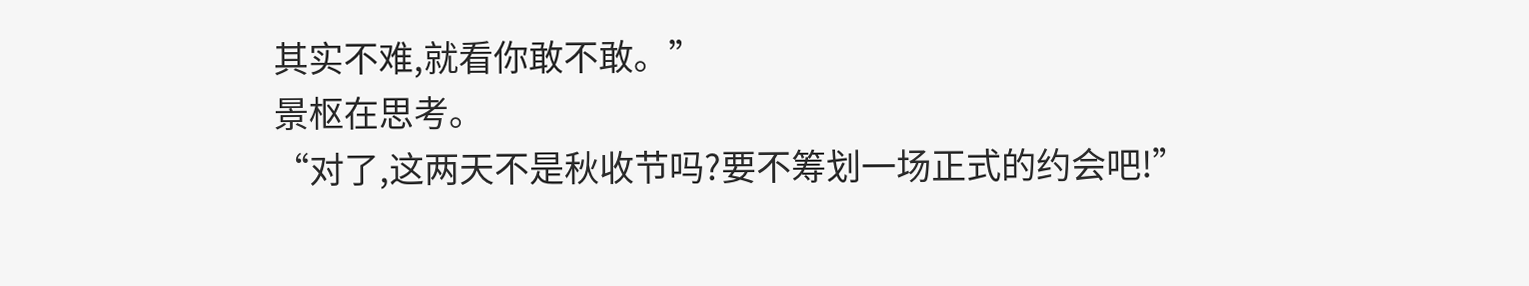其实不难,就看你敢不敢。”
景枢在思考。
“对了,这两天不是秋收节吗?要不筹划一场正式的约会吧!”